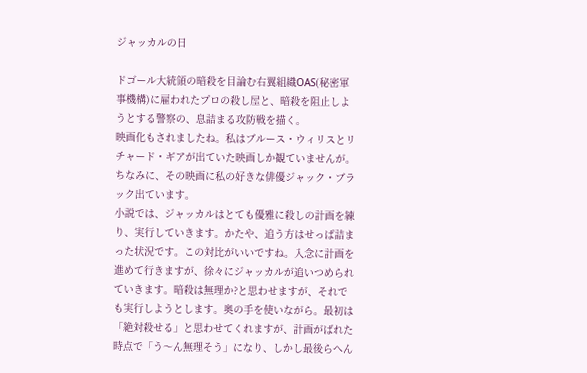ジャッカルの日

ドゴール大統領の暗殺を目論む右翼組織OAS(秘密軍事機構)に雇われたプロの殺し屋と、暗殺を阻止しようとする警察の、息詰まる攻防戦を描く。
映画化もされましたね。私はブルース・ウィリスとリチャード・ギアが出ていた映画しか観ていませんが。ちなみに、その映画に私の好きな俳優ジャック・ブラック出ています。
小説では、ジャッカルはとても優雅に殺しの計画を練り、実行していきます。かたや、追う方はせっぱ詰まった状況です。この対比がいいですね。入念に計画を進めて行きますが、徐々にジャッカルが追いつめられていきます。暗殺は無理か?と思わせますが、それでも実行しようとします。奥の手を使いながら。最初は「絶対殺せる」と思わせてくれますが、計画がばれた時点で「う〜ん無理そう」になり、しかし最後らへん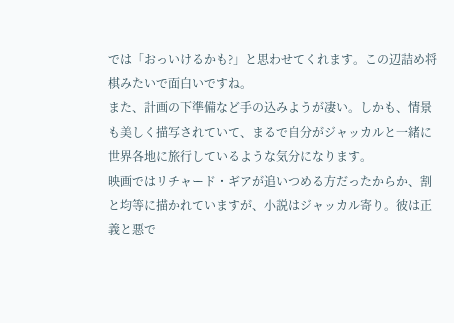では「おっいけるかも?」と思わせてくれます。この辺詰め将棋みたいで面白いですね。
また、計画の下準備など手の込みようが凄い。しかも、情景も美しく描写されていて、まるで自分がジャッカルと一緒に世界各地に旅行しているような気分になります。
映画ではリチャード・ギアが追いつめる方だったからか、割と均等に描かれていますが、小説はジャッカル寄り。彼は正義と悪で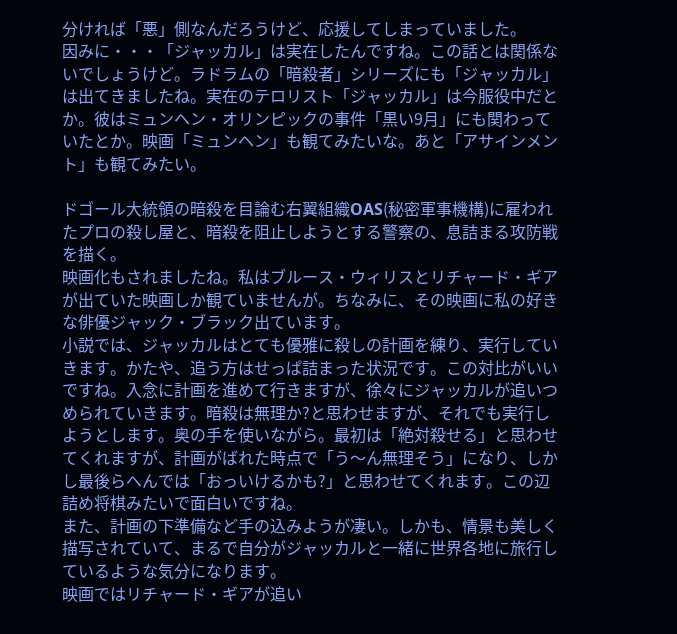分ければ「悪」側なんだろうけど、応援してしまっていました。
因みに・・・「ジャッカル」は実在したんですね。この話とは関係ないでしょうけど。ラドラムの「暗殺者」シリーズにも「ジャッカル」は出てきましたね。実在のテロリスト「ジャッカル」は今服役中だとか。彼はミュンヘン・オリンピックの事件「黒い9月」にも関わっていたとか。映画「ミュンヘン」も観てみたいな。あと「アサインメント」も観てみたい。

ドゴール大統領の暗殺を目論む右翼組織OAS(秘密軍事機構)に雇われたプロの殺し屋と、暗殺を阻止しようとする警察の、息詰まる攻防戦を描く。
映画化もされましたね。私はブルース・ウィリスとリチャード・ギアが出ていた映画しか観ていませんが。ちなみに、その映画に私の好きな俳優ジャック・ブラック出ています。
小説では、ジャッカルはとても優雅に殺しの計画を練り、実行していきます。かたや、追う方はせっぱ詰まった状況です。この対比がいいですね。入念に計画を進めて行きますが、徐々にジャッカルが追いつめられていきます。暗殺は無理か?と思わせますが、それでも実行しようとします。奥の手を使いながら。最初は「絶対殺せる」と思わせてくれますが、計画がばれた時点で「う〜ん無理そう」になり、しかし最後らへんでは「おっいけるかも?」と思わせてくれます。この辺詰め将棋みたいで面白いですね。
また、計画の下準備など手の込みようが凄い。しかも、情景も美しく描写されていて、まるで自分がジャッカルと一緒に世界各地に旅行しているような気分になります。
映画ではリチャード・ギアが追い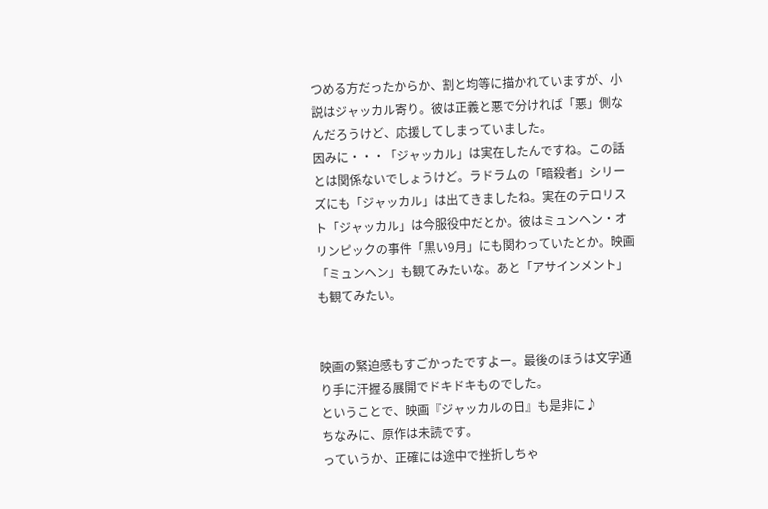つめる方だったからか、割と均等に描かれていますが、小説はジャッカル寄り。彼は正義と悪で分ければ「悪」側なんだろうけど、応援してしまっていました。
因みに・・・「ジャッカル」は実在したんですね。この話とは関係ないでしょうけど。ラドラムの「暗殺者」シリーズにも「ジャッカル」は出てきましたね。実在のテロリスト「ジャッカル」は今服役中だとか。彼はミュンヘン・オリンピックの事件「黒い9月」にも関わっていたとか。映画「ミュンヘン」も観てみたいな。あと「アサインメント」も観てみたい。


映画の緊迫感もすごかったですよー。最後のほうは文字通り手に汗握る展開でドキドキものでした。
ということで、映画『ジャッカルの日』も是非に♪
ちなみに、原作は未読です。
っていうか、正確には途中で挫折しちゃ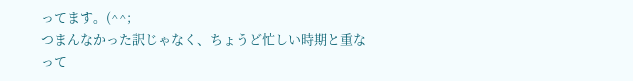ってます。(^^;
つまんなかった訳じゃなく、ちょうど忙しい時期と重なって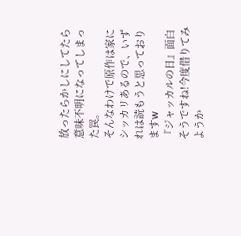放ったらかしにしてたら意味不明になってしまった罠。
そんなわけで原作は家にシッカリあるので、いずれは読もうと思っておりますw
『ジャッカルの日』面白そうですね!今度借りてみようか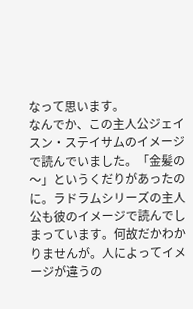なって思います。
なんでか、この主人公ジェイスン・ステイサムのイメージで読んでいました。「金髪の〜」というくだりがあったのに。ラドラムシリーズの主人公も彼のイメージで読んでしまっています。何故だかわかりませんが。人によってイメージが違うの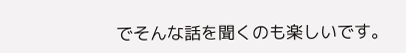でそんな話を聞くのも楽しいです。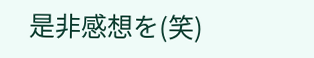是非感想を(笑)